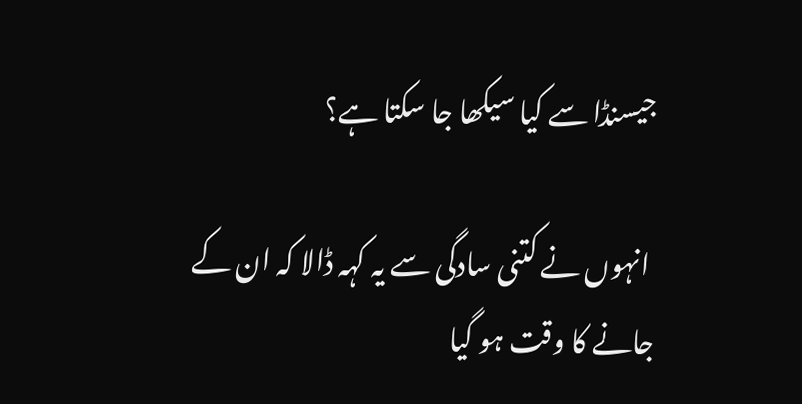جیسنڈا سے کیا سیکھا جا سکتا ہے؟

 انہوں نے کتنی سادگی سے یہ کہہ ڈالا کہ ان کے جانے کا وقت ہو گیا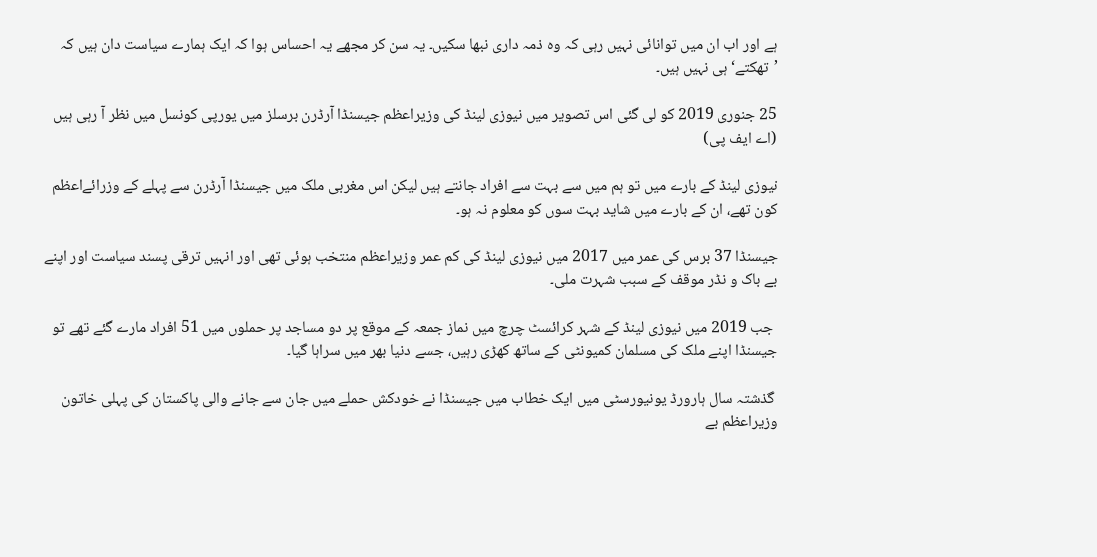ہے اور اب ان میں توانائی نہیں رہی کہ وہ ذمہ داری نبھا سکیں۔ یہ سن کر مجھے یہ احساس ہوا کہ ایک ہمارے سیاست دان ہیں کہ ’تھکتے‘ ہی نہیں ہیں۔

25 جنوری 2019 کو لی گئی اس تصویر میں نیوزی لینڈ کی وزیراعظم جیسنڈا آرڈرن برسلز میں یورپی کونسل میں نظر آ رہی ہیں (اے ایف پی)

نیوزی لینڈ کے بارے میں تو ہم میں سے بہت سے افراد جانتے ہیں لیکن اس مغربی ملک میں جیسنڈا آرڈرن سے پہلے کے وزرائےاعظم کون تھے، ان کے بارے میں شاید بہت سوں کو معلوم نہ ہو۔

جیسنڈا 37 برس کی عمر میں 2017 میں نیوزی لینڈ کی کم عمر وزیراعظم منتخب ہوئی تھی اور انہیں ترقی پسند سیاست اور اپنے بے باک و نڈر موقف کے سبب شہرت ملی۔

 جب 2019 میں نیوزی لینڈ کے شہر کرائسٹ چرچ میں نماز جمعہ کے موقع پر دو مساجد پر حملوں میں 51 افراد مارے گئے تھے تو جیسنڈا اپنے ملک کی مسلمان کمیونٹی کے ساتھ کھڑی رہیں، جسے دنیا بھر میں سراہا گیا۔

 گذشتہ سال ہارورڈ یونیورسٹی میں ایک خطاب میں جیسنڈا نے خودکش حملے میں جان سے جانے والی پاکستان کی پہلی خاتون وزیراعظم بے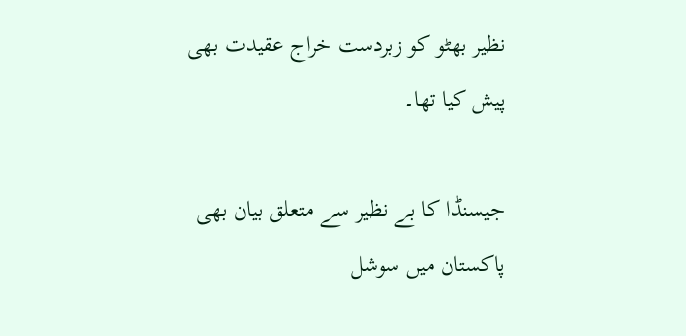نظیر بھٹو کو زبردست خراج عقیدت بھی پیش کیا تھا۔

جیسنڈا کا بے نظیر سے متعلق بیان بھی پاکستان میں سوشل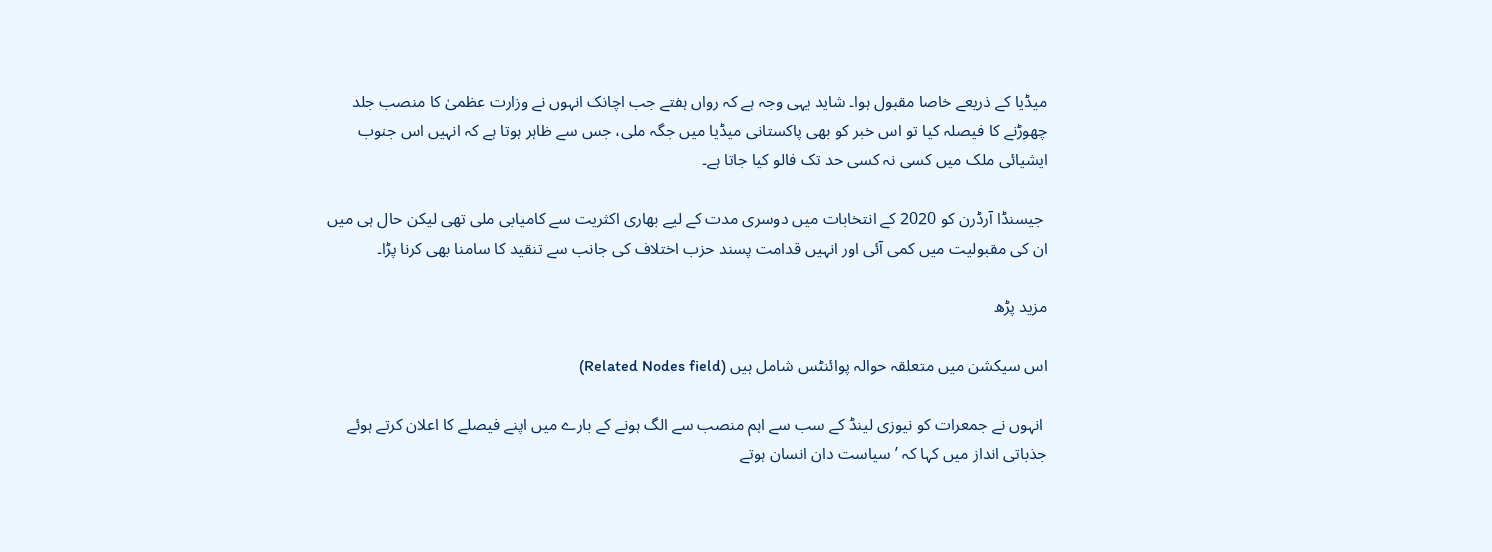میڈیا کے ذریعے خاصا مقبول ہوا۔ شاید یہی وجہ ہے کہ رواں ہفتے جب اچانک انہوں نے وزارت عظمیٰ کا منصب جلد چھوڑنے کا فیصلہ کیا تو اس خبر کو بھی پاکستانی میڈیا میں جگہ ملی، جس سے ظاہر ہوتا ہے کہ انہیں اس جنوب ایشیائی ملک میں کسی نہ کسی حد تک فالو کیا جاتا ہے۔

 جیسنڈا آرڈرن کو 2020 کے انتخابات میں دوسری مدت کے لیے بھاری اکثریت سے کامیابی ملی تھی لیکن حال ہی میں ان کی مقبولیت میں کمی آئی اور انہیں قدامت پسند حزب اختلاف کی جانب سے تنقید کا سامنا بھی کرنا پڑا۔

مزید پڑھ

اس سیکشن میں متعلقہ حوالہ پوائنٹس شامل ہیں (Related Nodes field)

 انہوں نے جمعرات کو نیوزی لینڈ کے سب سے اہم منصب سے الگ ہونے کے بارے میں اپنے فیصلے کا اعلان کرتے ہوئے جذباتی انداز میں کہا کہ ’سیاست دان انسان ہوتے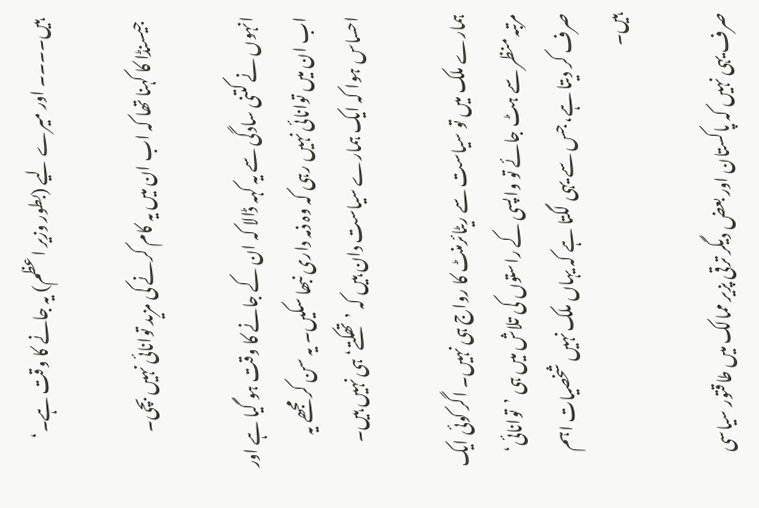ہیں۔۔۔۔ اور میرے لیے (بطور وزیر اعظم) یہ جانے کا وقت ہے۔‘

 جیسنڈا کا کہنا تھا کہ اب ان میں یہ کام کرنے کی مزید توانائی نہیں بچی۔

انہوں نے کتنی سادگی سے یہ کہہ ڈالا کہ ان کے جانے کا وقت ہو گیا ہے اور اب ان میں توانائی نہیں رہی کہ وہ ذمہ داری نبھا سکیں۔ یہ سن کر مجھے یہ احساس ہوا کہ ایک ہمارے سیاست دان ہیں کہ ’تھکتے‘ ہی نہیں ہیں۔

ہمارے ملک میں تو سیاست سے ریٹائرمنٹ کا رواج ہی نہیں۔ اگر کوئی ایک مرتبہ منظر سے ہٹ جائے تو واپسی کے راستوں کی تلاش میں ہی ’توانائی‘ صرف کر دیتا ہے، جس سے یہی لگتا ہے کہ یہاں ملک نہیں شخصیات اہم ہیں۔

صرف یہی نہیں کہ پاکستان اور بعض دیگر ترقی پزیر ممالک میں طاقتور سیاسی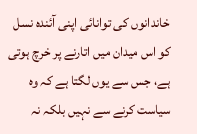خاندانوں کی توانائی اپنی آئندہ نسل کو اس میدان میں اتارنے پر خرچ ہوتی ہے، جس سے یوں لگتا ہے کہ وہ سیاست کرنے سے نہیں بلکہ نہ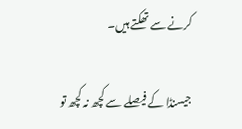کرنے سے تھکتے ہیں۔

جیسنڈا کے فیصلے سے کچھ نہ کچھ تو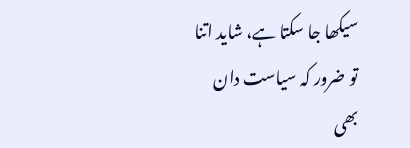سیکھا جا سکتا ہے، شاید اتنا تو ضرور کہ سیاست دان بھی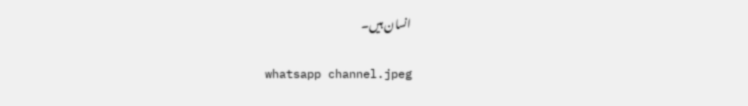انسان ہیں۔

whatsapp channel.jpeg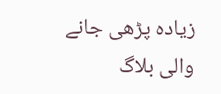زیادہ پڑھی جانے والی بلاگ